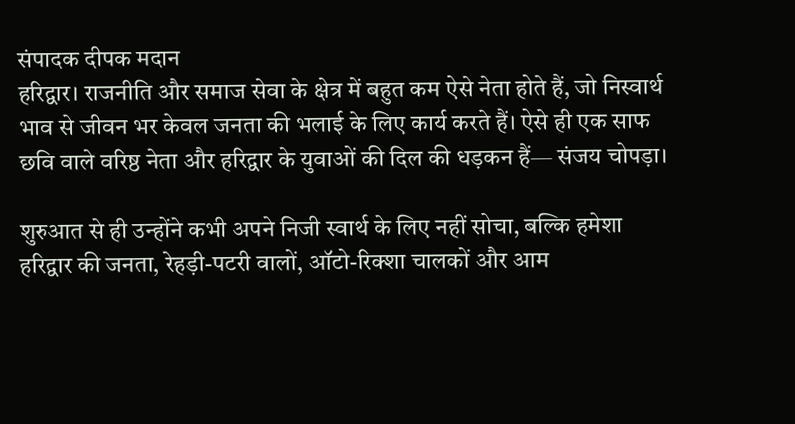संपादक दीपक मदान
हरिद्वार। राजनीति और समाज सेवा के क्षेत्र में बहुत कम ऐसे नेता होते हैं, जो निस्वार्थ भाव से जीवन भर केवल जनता की भलाई के लिए कार्य करते हैं। ऐसे ही एक साफ छवि वाले वरिष्ठ नेता और हरिद्वार के युवाओं की दिल की धड़कन हैं— संजय चोपड़ा।

शुरुआत से ही उन्होंने कभी अपने निजी स्वार्थ के लिए नहीं सोचा, बल्कि हमेशा हरिद्वार की जनता, रेहड़ी-पटरी वालों, ऑटो-रिक्शा चालकों और आम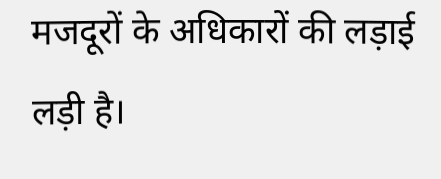मजदूरों के अधिकारों की लड़ाई लड़ी है।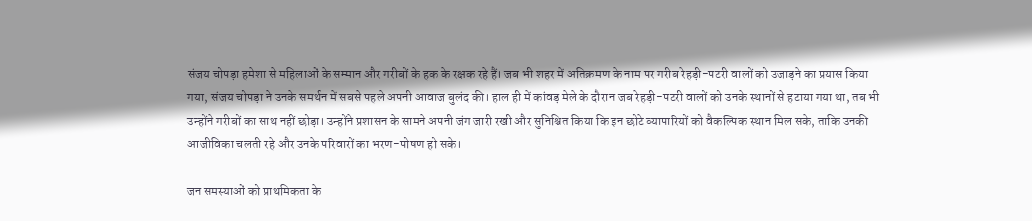संजय चोपड़ा हमेशा से महिलाओं के सम्मान और गरीबों के हक के रक्षक रहे हैं। जब भी शहर में अतिक्रमण के नाम पर गरीब रेहड़ी-पटरी वालों को उजाड़ने का प्रयास किया गया, संजय चोपड़ा ने उनके समर्थन में सबसे पहले अपनी आवाज बुलंद की। हाल ही में कांवड़ मेले के दौरान जब रेहड़ी-पटरी वालों को उनके स्थानों से हटाया गया था, तब भी उन्होंने गरीबों का साथ नहीं छोड़ा। उन्होंने प्रशासन के सामने अपनी जंग जारी रखी और सुनिश्चित किया कि इन छोटे व्यापारियों को वैकल्पिक स्थान मिल सके, ताकि उनकी आजीविका चलती रहे और उनके परिवारों का भरण-पोषण हो सके।

जन समस्याओं को प्राथमिकता के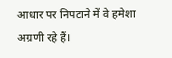आधार पर निपटाने में वे हमेशा अग्रणी रहे हैं।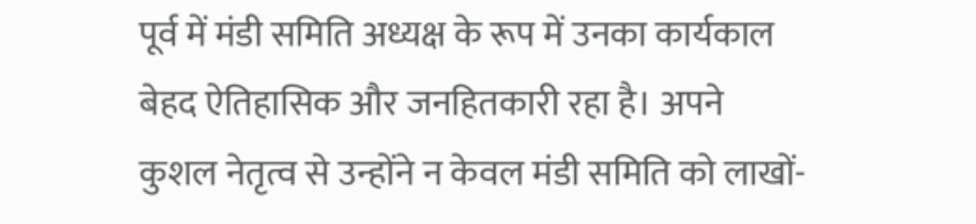पूर्व में मंडी समिति अध्यक्ष के रूप में उनका कार्यकाल बेहद ऐतिहासिक और जनहितकारी रहा है। अपने कुशल नेतृत्व से उन्होंने न केवल मंडी समिति को लाखों-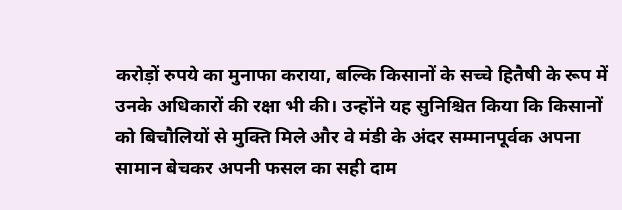करोड़ों रुपये का मुनाफा कराया, बल्कि किसानों के सच्चे हितैषी के रूप में उनके अधिकारों की रक्षा भी की। उन्होंने यह सुनिश्चित किया कि किसानों को बिचौलियों से मुक्ति मिले और वे मंडी के अंदर सम्मानपूर्वक अपना सामान बेचकर अपनी फसल का सही दाम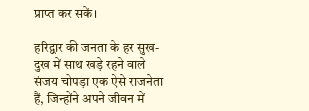प्राप्त कर सकें।

हरिद्वार की जनता के हर सुख-दुख में साथ खड़े रहने वाले संजय चोपड़ा एक ऐसे राजनेता हैं, जिन्होंने अपने जीवन में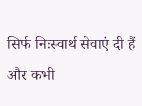सिर्फ निःस्वार्थ सेवाएं दी हैं और कभी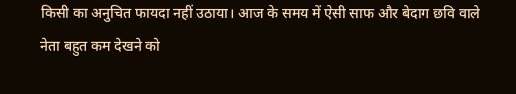किसी का अनुचित फायदा नहीं उठाया। आज के समय में ऐसी साफ और बेदाग छवि वाले नेता बहुत कम देखने को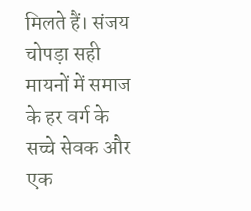मिलते हैं। संजय चोपड़ा सही मायनों में समाज के हर वर्ग के सच्चे सेवक और एक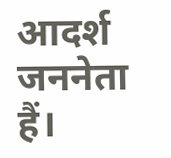आदर्श जननेता हैं।